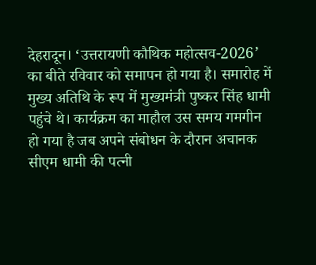देहरादून। ‘उत्तरायणी कौथिक महोत्सव-2026’ का बीते रविवार को समापन हो गया है। समारोह में मुख्य अतिथि के रूप में मुख्यमंत्री पुष्कर सिंह धामी पहुंचे थे। कार्यक्रम का माहौल उस समय गमगीन हो गया है जब अपने संबोधन के दौरान अचानक सीएम धामी की पत्नी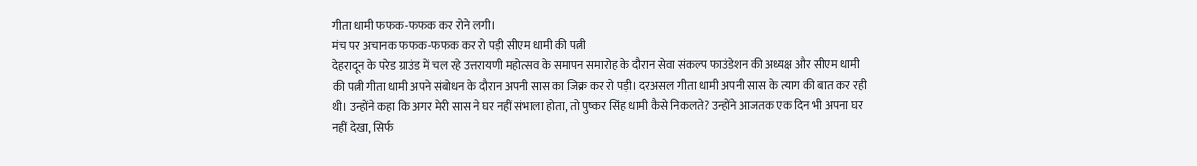गीता धामी फफक-फफक कर रोने लगी।
मंच पर अचानक फफक-फफक कर रो पड़ी सीएम धामी की पत्नी
देहरादून के परेड ग्राउंड में चल रहे उत्तरायणी महोत्सव के समापन समारोह के दौरान सेवा संकल्प फाउंडेशन की अध्यक्ष और सीएम धामी की पत्नी गीता धामी अपने संबोधन के दौरान अपनी सास का जिक्र कर रो पड़ी। दरअसल गीता धामी अपनी सास के त्याग की बात कर रही थी। उन्होंने कहा कि अगर मेरी सास ने घर नहीं संभाला होता, तो पुष्कर सिंह धामी कैसे निकलते? उन्होंने आजतक एक दिन भी अपना घर नहीं देखा, सिर्फ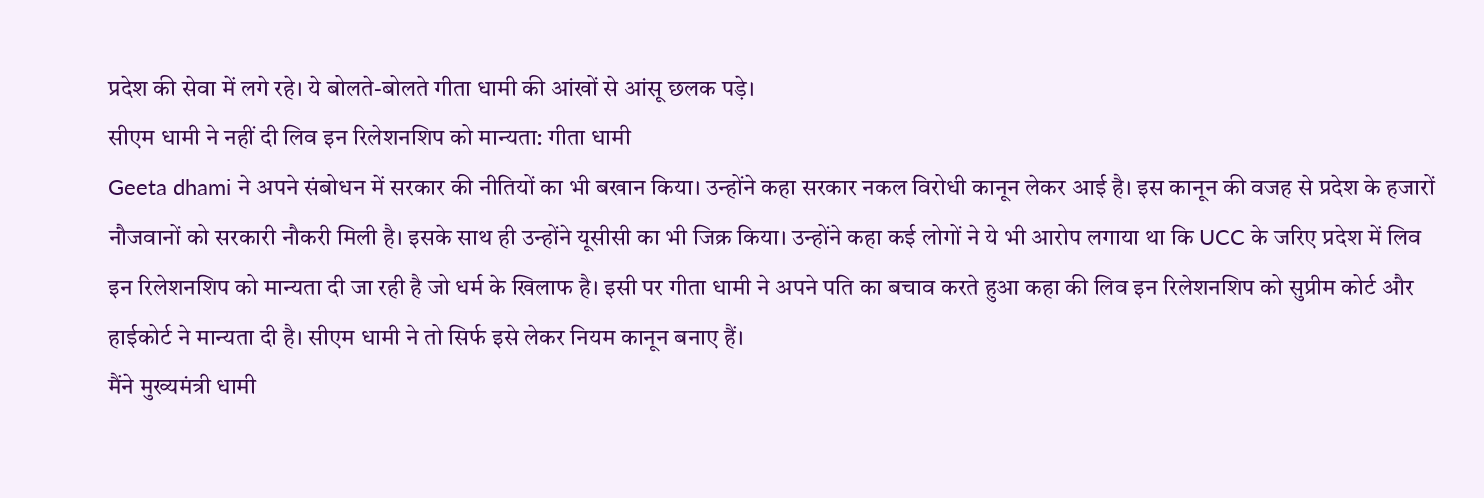प्रदेश की सेवा में लगे रहे। ये बोलते-बोलते गीता धामी की आंखों से आंसू छलक पड़े।
सीएम धामी ने नहीं दी लिव इन रिलेशनशिप को मान्यता: गीता धामी
Geeta dhami ने अपने संबोधन में सरकार की नीतियों का भी बखान किया। उन्होंने कहा सरकार नकल विरोधी कानून लेकर आई है। इस कानून की वजह से प्रदेश के हजारों नौजवानों को सरकारी नौकरी मिली है। इसके साथ ही उन्होंने यूसीसी का भी जिक्र किया। उन्होंने कहा कई लोगों ने ये भी आरोप लगाया था कि UCC के जरिए प्रदेश में लिव इन रिलेशनशिप को मान्यता दी जा रही है जो धर्म के खिलाफ है। इसी पर गीता धामी ने अपने पति का बचाव करते हुआ कहा की लिव इन रिलेशनशिप को सुप्रीम कोर्ट और हाईकोर्ट ने मान्यता दी है। सीएम धामी ने तो सिर्फ इसे लेकर नियम कानून बनाए हैं।
मैंने मुख्यमंत्री धामी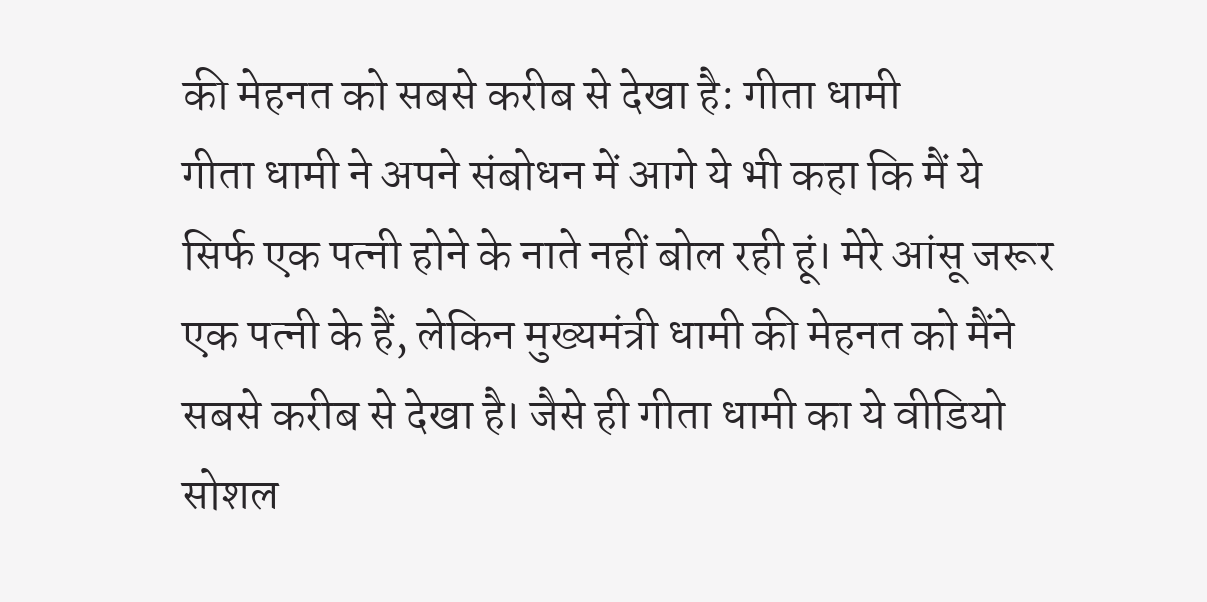की मेहनत को सबसे करीब से देखा है: गीता धामी
गीता धामी ने अपने संबोधन में आगे ये भी कहा कि मैं ये सिर्फ एक पत्नी होने के नाते नहीं बोल रही हूं। मेरे आंसू जरूर एक पत्नी के हैं, लेकिन मुख्यमंत्री धामी की मेहनत को मैंने सबसे करीब से देखा है। जैसे ही गीता धामी का ये वीडियो सोशल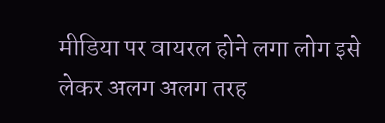मीडिया पर वायरल होने लगा लोग इसे लेकर अलग अलग तरह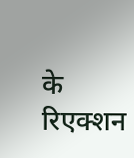के रिएक्शन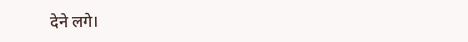देने लगे।